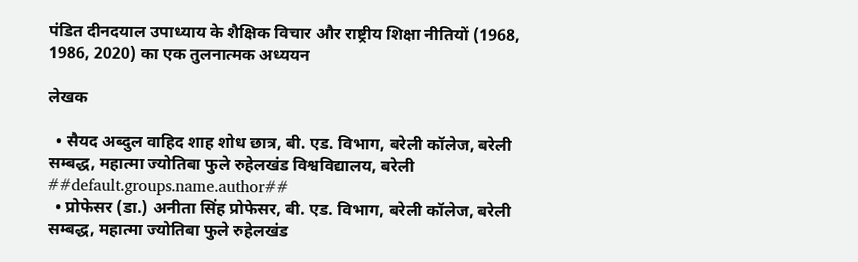पंडित दीनदयाल उपाध्याय के शैक्षिक विचार और राष्ट्रीय शिक्षा नीतियों (1968, 1986, 2020) का एक तुलनात्मक अध्ययन

लेखक

  • सैयद अब्दुल वाहिद शाह शोध छात्र, बी. एड. विभाग, बरेली कॉलेज, बरेली सम्बद्ध, महात्मा ज्योतिबा फुले रुहेलखंड विश्वविद्यालय, बरेली ##default.groups.name.author##
  • प्रोफेसर (डा.) अनीता सिंह प्रोफेसर, बी. एड. विभाग, बरेली कॉलेज, बरेली सम्बद्ध, महात्मा ज्योतिबा फुले रुहेलखंड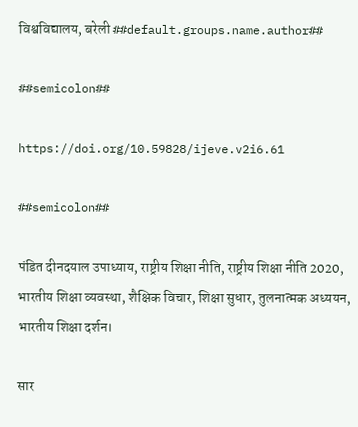विश्वविद्यालय, बरेली ##default.groups.name.author##

##semicolon##

https://doi.org/10.59828/ijeve.v2i6.61

##semicolon##

पंडित दीनदयाल उपाध्याय, राष्ट्रीय शिक्षा नीति, राष्ट्रीय शिक्षा नीति 2020, भारतीय शिक्षा व्यवस्था, शैक्षिक विचार, शिक्षा सुधार, तुलनात्मक अध्ययन, भारतीय शिक्षा दर्शन।

सार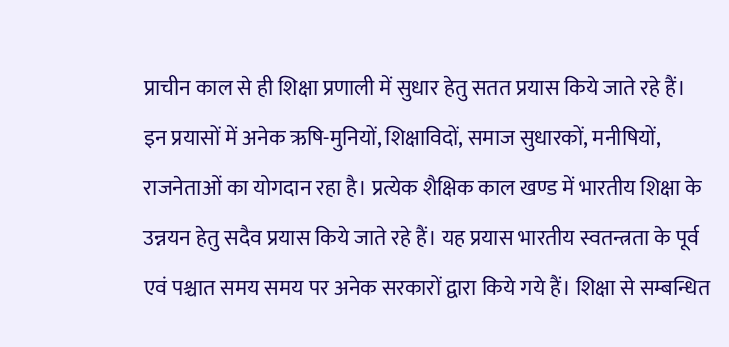प्राचीन काल से ही शिक्षा प्रणाली में सुधार हेतु सतत प्रयास किये जाते रहे हैं। इन प्रयासों में अनेक ऋषि-मुनियों, शिक्षाविदों, समाज सुधारकों, मनीषियों, राजनेताओं का योगदान रहा है। प्रत्येक शैक्षिक काल खण्ड में भारतीय शिक्षा के उन्नयन हेतु सदैव प्रयास किये जाते रहे हैं। यह प्रयास भारतीय स्वतन्त्रता के पूर्व एवं पश्चात समय समय पर अनेक सरकारों द्वारा किये गये हैं। शिक्षा से सम्बन्धित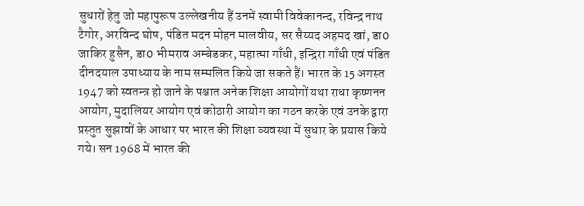सुधारों हेतु जो महापुरूष उल्लेखनीय हैं उनमें स्वामी विवेकानन्द, रविन्द्र नाथ टैगोर, अरविन्द घोष, पंडित मदन मोहन मालवीय, सर सैय्यद अहमद खां, डा0 जाकिर हुसैन, डा0 भीमराव अम्बेडकर, महात्मा गाँधी, इन्द्रिरा गाँधी एवं पंडित दीनदयाल उपाध्याय के नाम सम्मलित किये जा सकते हैं। भारत के 15 अगस्त 1947 को स्वतन्त्र हो जाने के पश्चात अनेक शिक्षा आयोगों यथा राधा कृष्णनन आयोग, मुदालियर आयोग एवं कोठारी आयोग का गठन करके एवं उनके द्वारा प्रस्तुत सुझावों के आधार पर भारत की शिक्षा व्यवस्था में सुधार के प्रयास किये गये। सन 1968 में भारत की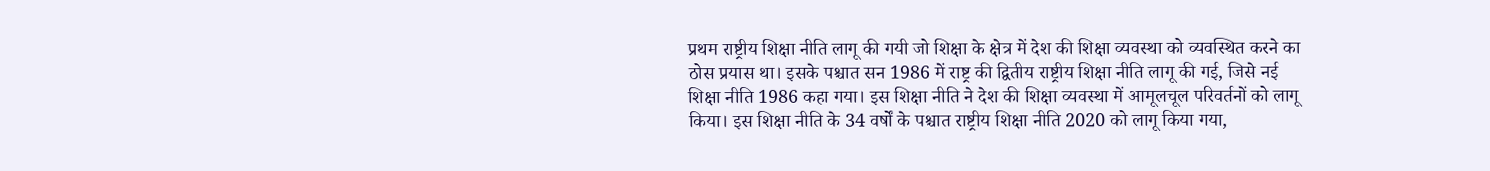प्रथम राष्ट्रीय शिक्षा नीति लागू की गयी जो शिक्षा के क्षेत्र में देश की शिक्षा व्यवस्था को व्यवस्थित करने का ठोस प्रयास था। इसके पश्चात सन 1986 में राष्ट्र की द्वितीय राष्ट्रीय शिक्षा नीति लागू की गई, जिसे नई शिक्षा नीति 1986 कहा गया। इस शिक्षा नीति ने देश की शिक्षा व्यवस्था में आमूलचूल परिवर्तनों को लागू किया। इस शिक्षा नीति के 34 वर्षों के पश्चात राष्ट्रीय शिक्षा नीति 2020 को लागू किया गया,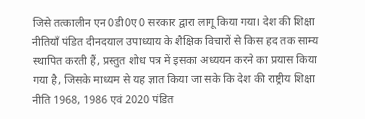जिसे तत्कालीन एन0डी0ए0 सरकार द्वारा लागू किया गया। देश की शिक्षा नीतियाँ पंडित दीनदयाल उपाध्याय के शैक्षिक विचारों से किस हद तक साम्य स्थापित करती हैं, प्रस्तुत शोध पत्र में इसका अध्ययन करने का प्रयास किया गया है, जिसके माध्यम से यह ज्ञात किया जा सके कि देश की राष्ट्रीय शिक्षा नीति 1968, 1986 एवं 2020 पंडित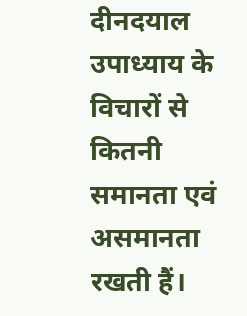दीनदयाल उपाध्याय के विचारों से कितनी समानता एवं असमानता रखती हैं।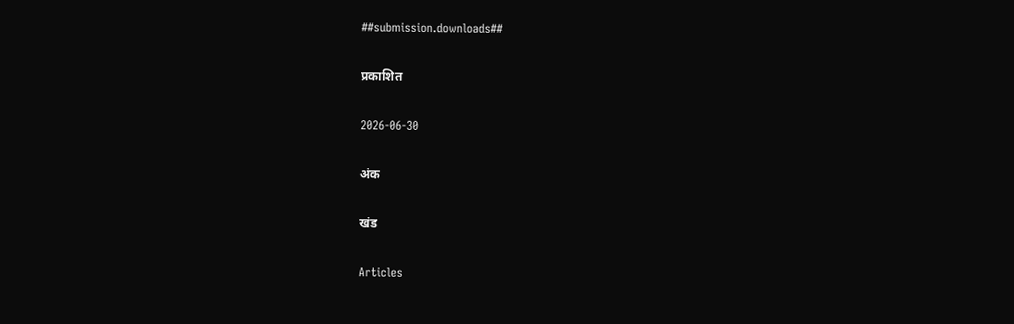##submission.downloads##

प्रकाशित

2026-06-30

अंक

खंड

Articles